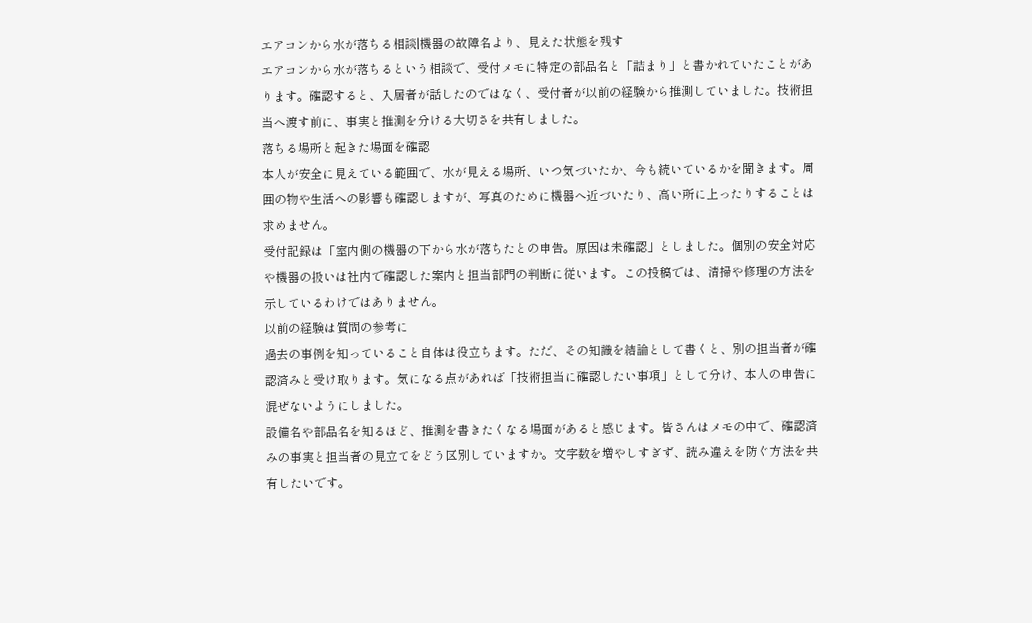エアコンから水が落ちる相談|機器の故障名より、見えた状態を残す
エアコンから水が落ちるという相談で、受付メモに特定の部品名と「詰まり」と書かれていたことがあります。確認すると、入居者が話したのではなく、受付者が以前の経験から推測していました。技術担当へ渡す前に、事実と推測を分ける大切さを共有しました。
落ちる場所と起きた場面を確認
本人が安全に見えている範囲で、水が見える場所、いつ気づいたか、今も続いているかを聞きます。周囲の物や生活への影響も確認しますが、写真のために機器へ近づいたり、高い所に上ったりすることは求めません。
受付記録は「室内側の機器の下から水が落ちたとの申告。原因は未確認」としました。個別の安全対応や機器の扱いは社内で確認した案内と担当部門の判断に従います。この投稿では、清掃や修理の方法を示しているわけではありません。
以前の経験は質問の参考に
過去の事例を知っていること自体は役立ちます。ただ、その知識を結論として書くと、別の担当者が確認済みと受け取ります。気になる点があれば「技術担当に確認したい事項」として分け、本人の申告に混ぜないようにしました。
設備名や部品名を知るほど、推測を書きたくなる場面があると感じます。皆さんはメモの中で、確認済みの事実と担当者の見立てをどう区別していますか。文字数を増やしすぎず、読み違えを防ぐ方法を共有したいです。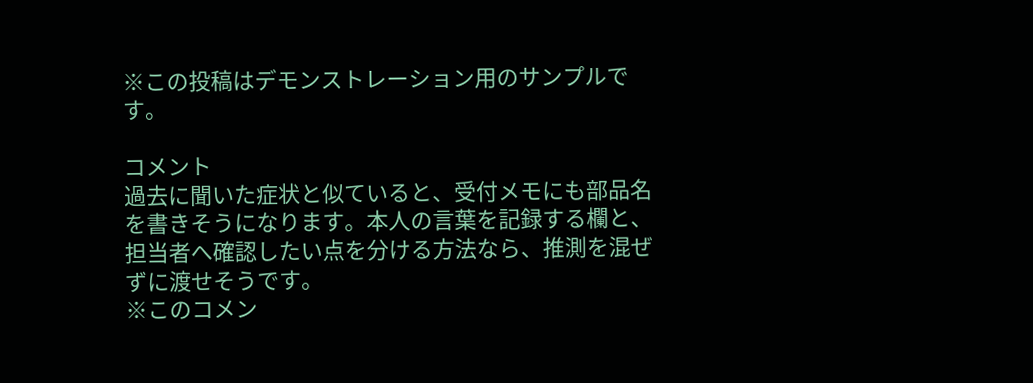※この投稿はデモンストレーション用のサンプルです。

コメント
過去に聞いた症状と似ていると、受付メモにも部品名を書きそうになります。本人の言葉を記録する欄と、担当者へ確認したい点を分ける方法なら、推測を混ぜずに渡せそうです。
※このコメン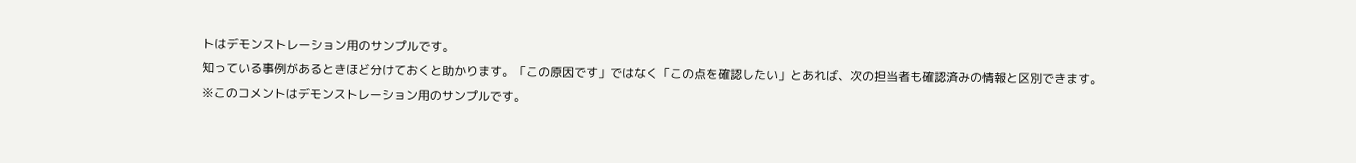トはデモンストレーション用のサンプルです。
知っている事例があるときほど分けておくと助かります。「この原因です」ではなく「この点を確認したい」とあれば、次の担当者も確認済みの情報と区別できます。
※このコメントはデモンストレーション用のサンプルです。